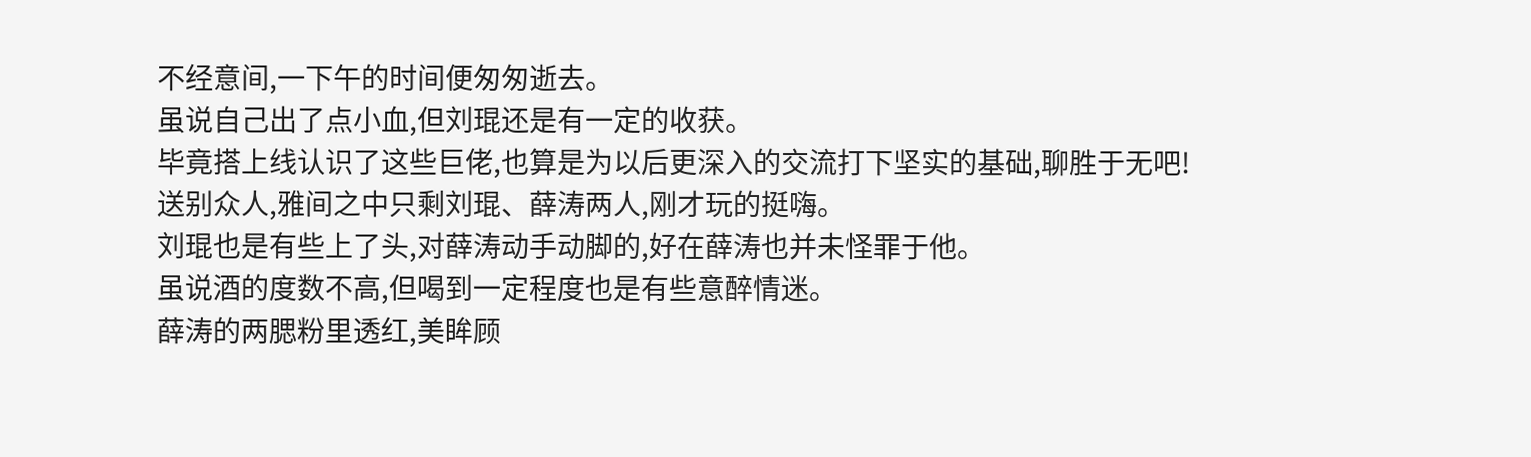不经意间,一下午的时间便匆匆逝去。
虽说自己出了点小血,但刘琨还是有一定的收获。
毕竟搭上线认识了这些巨佬,也算是为以后更深入的交流打下坚实的基础,聊胜于无吧!
送别众人,雅间之中只剩刘琨、薛涛两人,刚才玩的挺嗨。
刘琨也是有些上了头,对薛涛动手动脚的,好在薛涛也并未怪罪于他。
虽说酒的度数不高,但喝到一定程度也是有些意醉情迷。
薛涛的两腮粉里透红,美眸顾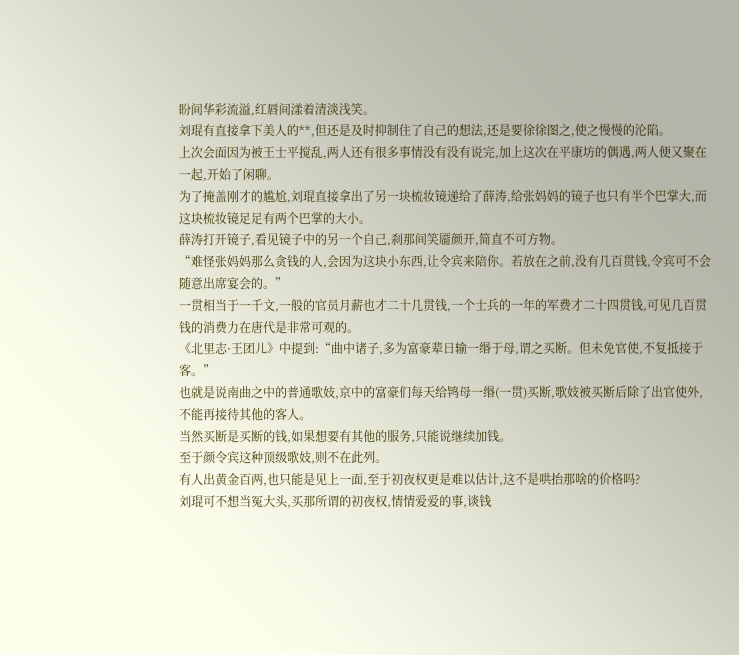盼间华彩流溢,红唇间漾着清淡浅笑。
刘琨有直接拿下美人的**,但还是及时抑制住了自己的想法,还是要徐徐图之,使之慢慢的沦陷。
上次会面因为被王士平搅乱,两人还有很多事情没有没有说完,加上这次在平康坊的偶遇,两人便又聚在一起,开始了闲聊。
为了掩盖刚才的尴尬,刘琨直接拿出了另一块梳妆镜递给了薛涛,给张妈妈的镜子也只有半个巴掌大,而这块梳妆镜足足有两个巴掌的大小。
薛涛打开镜子,看见镜子中的另一个自己,刹那间笑靥颜开,简直不可方物。
“难怪张妈妈那么贪钱的人,会因为这块小东西,让令宾来陪你。若放在之前,没有几百贯钱,令宾可不会随意出席宴会的。”
一贯相当于一千文,一般的官员月薪也才二十几贯钱,一个士兵的一年的军费才二十四贯钱,可见几百贯钱的消费力在唐代是非常可观的。
《北里志·王团儿》中提到:“曲中诸子,多为富豪辈日输一缗于母,谓之买断。但未免官使,不复抵接于客。”
也就是说南曲之中的普通歌妓,京中的富豪们每天给鸨母一缗(一贯)买断,歌妓被买断后除了出官使外,不能再接待其他的客人。
当然买断是买断的钱,如果想要有其他的服务,只能说继续加钱。
至于颜令宾这种顶级歌妓,则不在此列。
有人出黄金百两,也只能是见上一面,至于初夜权更是难以估计,这不是哄抬那啥的价格吗?
刘琨可不想当冤大头,买那所谓的初夜权,情情爱爱的事,谈钱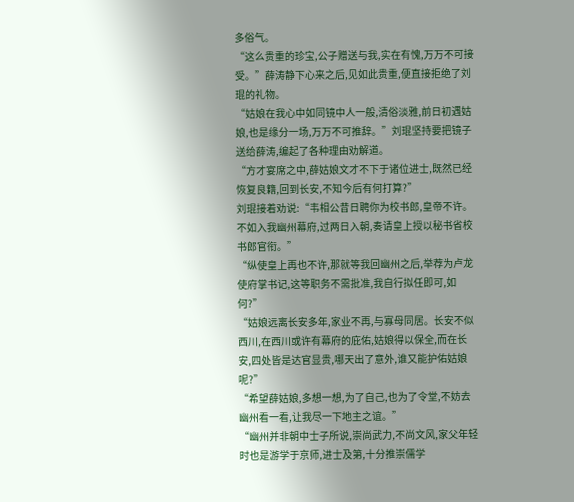多俗气。
“这么贵重的珍宝,公子赠送与我,实在有愧,万万不可接受。”薛涛静下心来之后,见如此贵重,便直接拒绝了刘琨的礼物。
“姑娘在我心中如同镜中人一般,清俗淡雅,前日初遇姑娘,也是缘分一场,万万不可推辞。”刘琨坚持要把镜子送给薛涛,编起了各种理由劝解道。
“方才宴席之中,薛姑娘文才不下于诸位进士,既然已经恢复良籍,回到长安,不知今后有何打算?”
刘琨接着劝说:“韦相公昔日聘你为校书郎,皇帝不许。不如入我幽州幕府,过两日入朝,奏请皇上授以秘书省校书郎官衔。”
“纵使皇上再也不许,那就等我回幽州之后,举荐为卢龙使府掌书记,这等职务不需批准,我自行拟任即可,如何?”
“姑娘远离长安多年,家业不再,与寡母同居。长安不似西川,在西川或许有幕府的庇佑,姑娘得以保全,而在长安,四处皆是达官显贵,哪天出了意外,谁又能护佑姑娘呢?”
“希望薛姑娘,多想一想,为了自己,也为了令堂,不妨去幽州看一看,让我尽一下地主之谊。”
“幽州并非朝中士子所说,崇尚武力,不尚文风,家父年轻时也是游学于京师,进士及第,十分推崇儒学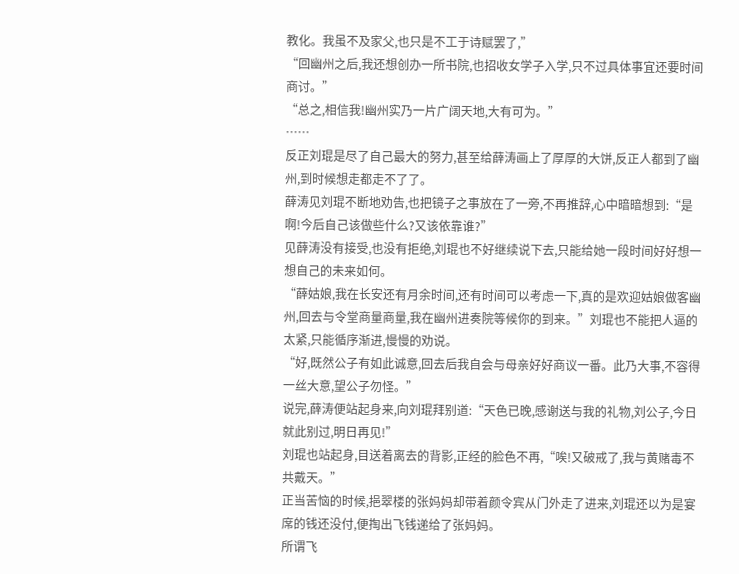教化。我虽不及家父,也只是不工于诗赋罢了,”
“回幽州之后,我还想创办一所书院,也招收女学子入学,只不过具体事宜还要时间商讨。”
“总之,相信我!幽州实乃一片广阔天地,大有可为。”
……
反正刘琨是尽了自己最大的努力,甚至给薛涛画上了厚厚的大饼,反正人都到了幽州,到时候想走都走不了了。
薛涛见刘琨不断地劝告,也把镜子之事放在了一旁,不再推辞,心中暗暗想到:“是啊!今后自己该做些什么?又该依靠谁?”
见薛涛没有接受,也没有拒绝,刘琨也不好继续说下去,只能给她一段时间好好想一想自己的未来如何。
“薛姑娘,我在长安还有月余时间,还有时间可以考虑一下,真的是欢迎姑娘做客幽州,回去与令堂商量商量,我在幽州进奏院等候你的到来。”刘琨也不能把人逼的太紧,只能循序渐进,慢慢的劝说。
“好,既然公子有如此诚意,回去后我自会与母亲好好商议一番。此乃大事,不容得一丝大意,望公子勿怪。”
说完,薛涛便站起身来,向刘琨拜别道:“天色已晚,感谢送与我的礼物,刘公子,今日就此别过,明日再见!”
刘琨也站起身,目送着离去的背影,正经的脸色不再,“唉!又破戒了,我与黄赌毒不共戴天。”
正当苦恼的时候,挹翠楼的张妈妈却带着颜令宾从门外走了进来,刘琨还以为是宴席的钱还没付,便掏出飞钱递给了张妈妈。
所谓飞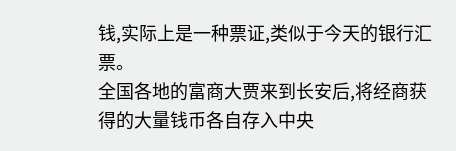钱,实际上是一种票证,类似于今天的银行汇票。
全国各地的富商大贾来到长安后,将经商获得的大量钱币各自存入中央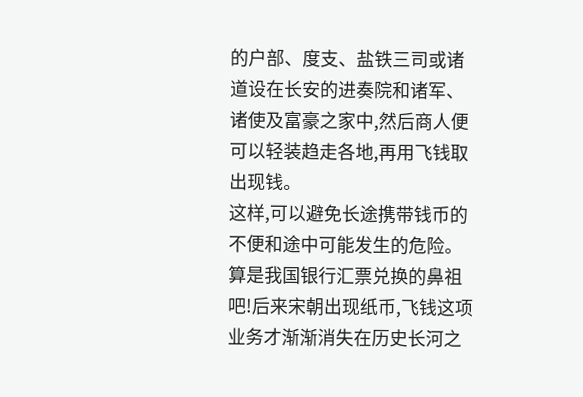的户部、度支、盐铁三司或诸道设在长安的进奏院和诸军、诸使及富豪之家中,然后商人便可以轻装趋走各地,再用飞钱取出现钱。
这样,可以避免长途携带钱币的不便和途中可能发生的危险。
算是我国银行汇票兑换的鼻祖吧!后来宋朝出现纸币,飞钱这项业务才渐渐消失在历史长河之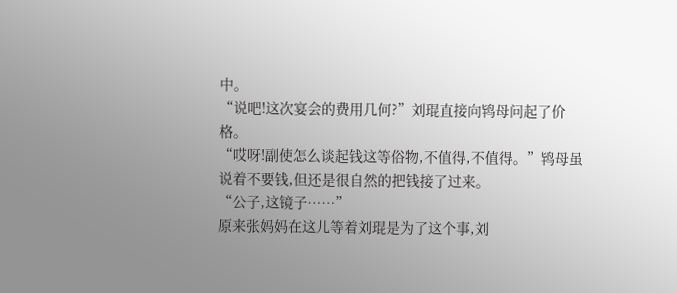中。
“说吧!这次宴会的费用几何?”刘琨直接向鸨母问起了价格。
“哎呀!副使怎么谈起钱这等俗物,不值得,不值得。”鸨母虽说着不要钱,但还是很自然的把钱接了过来。
“公子,这镜子……”
原来张妈妈在这儿等着刘琨是为了这个事,刘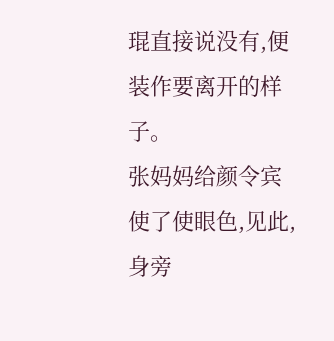琨直接说没有,便装作要离开的样子。
张妈妈给颜令宾使了使眼色,见此,身旁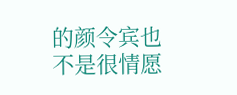的颜令宾也不是很情愿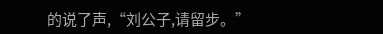的说了声,“刘公子,请留步。”